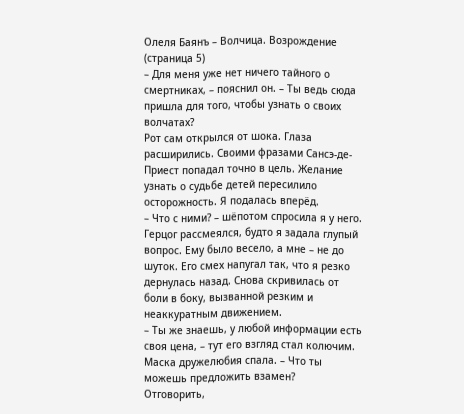Олеля Баянъ – Волчица. Возрождение (страница 5)
– Для меня уже нет ничего тайного о смертниках, – пояснил он. – Ты ведь сюда пришла для того, чтобы узнать о своих волчатах?
Рот сам открылся от шока. Глаза расширились. Своими фразами Сансэ-де-Приест попадал точно в цель. Желание узнать о судьбе детей пересилило осторожность. Я подалась вперёд.
– Что с ними? – шёпотом спросила я у него.
Герцог рассмеялся, будто я задала глупый вопрос. Ему было весело, а мне – не до шуток. Его смех напугал так, что я резко дернулась назад. Снова скривилась от боли в боку, вызванной резким и неаккуратным движением.
– Ты же знаешь, у любой информации есть своя цена, – тут его взгляд стал колючим. Маска дружелюбия спала. – Что ты можешь предложить взамен?
Отговорить,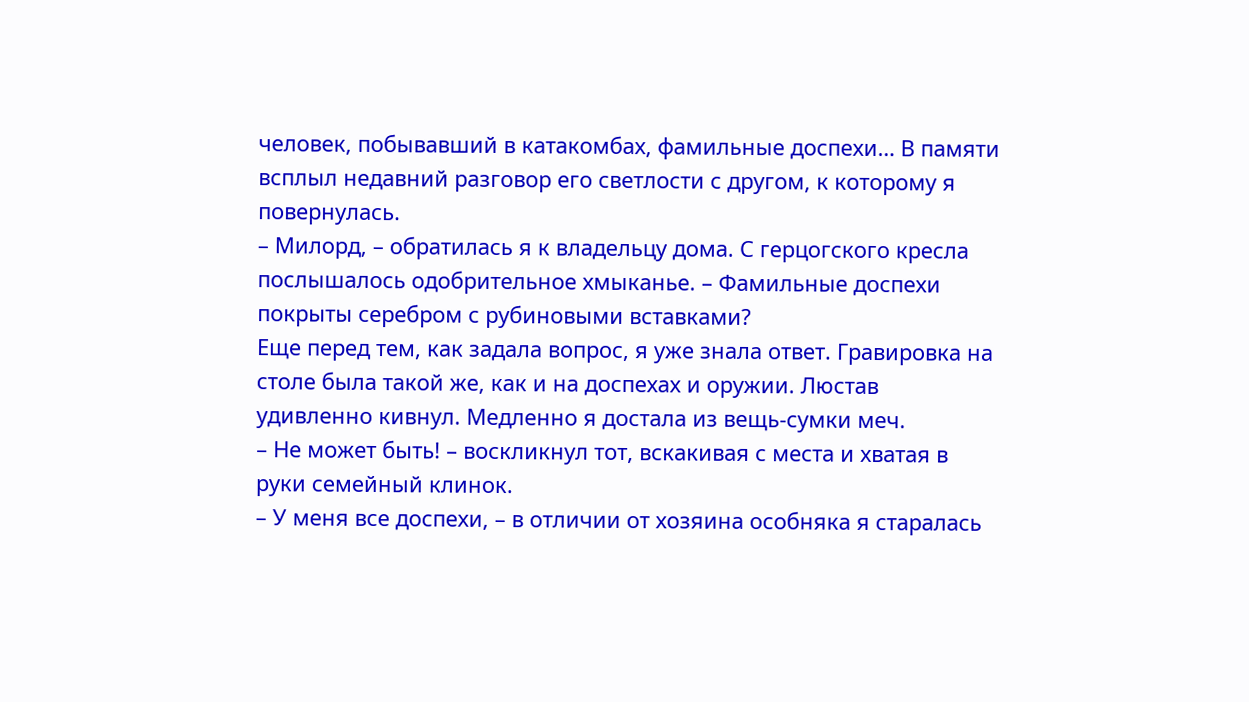человек, побывавший в катакомбах, фамильные доспехи… В памяти всплыл недавний разговор его светлости с другом, к которому я повернулась.
– Милорд, – обратилась я к владельцу дома. С герцогского кресла послышалось одобрительное хмыканье. – Фамильные доспехи покрыты серебром с рубиновыми вставками?
Еще перед тем, как задала вопрос, я уже знала ответ. Гравировка на столе была такой же, как и на доспехах и оружии. Люстав удивленно кивнул. Медленно я достала из вещь-сумки меч.
– Не может быть! – воскликнул тот, вскакивая с места и хватая в руки семейный клинок.
– У меня все доспехи, – в отличии от хозяина особняка я старалась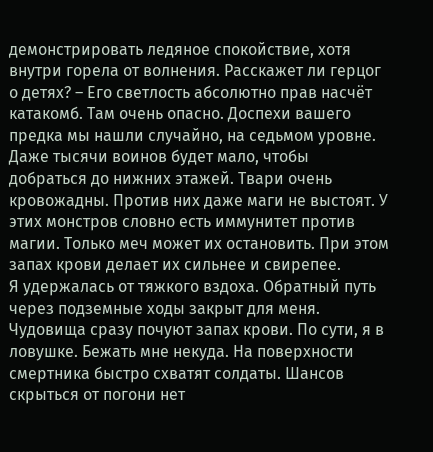демонстрировать ледяное спокойствие, хотя внутри горела от волнения. Расскажет ли герцог о детях? – Его светлость абсолютно прав насчёт катакомб. Там очень опасно. Доспехи вашего предка мы нашли случайно, на седьмом уровне. Даже тысячи воинов будет мало, чтобы добраться до нижних этажей. Твари очень кровожадны. Против них даже маги не выстоят. У этих монстров словно есть иммунитет против магии. Только меч может их остановить. При этом запах крови делает их сильнее и свирепее.
Я удержалась от тяжкого вздоха. Обратный путь через подземные ходы закрыт для меня. Чудовища сразу почуют запах крови. По сути, я в ловушке. Бежать мне некуда. На поверхности смертника быстро схватят солдаты. Шансов скрыться от погони нет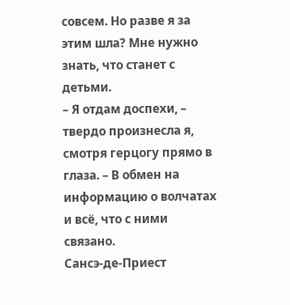совсем. Но разве я за этим шла? Мне нужно знать, что станет с детьми.
– Я отдам доспехи, – твердо произнесла я, смотря герцогу прямо в глаза. – В обмен на информацию о волчатах и всё, что с ними связано.
Сансэ-де-Приест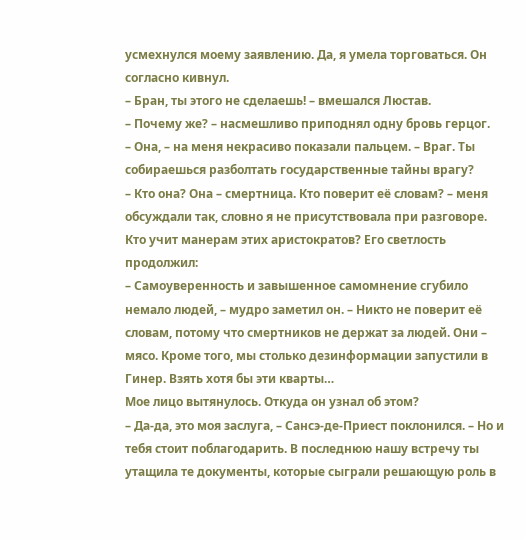усмехнулся моему заявлению. Да, я умела торговаться. Он согласно кивнул.
– Бран, ты этого не сделаешь! – вмешался Люстав.
– Почему же? – насмешливо приподнял одну бровь герцог.
– Она, – на меня некрасиво показали пальцем. – Враг. Ты собираешься разболтать государственные тайны врагу?
– Кто она? Она – смертница. Кто поверит её словам? – меня обсуждали так, словно я не присутствовала при разговоре. Кто учит манерам этих аристократов? Его светлость продолжил:
– Самоуверенность и завышенное самомнение сгубило немало людей, – мудро заметил он. – Никто не поверит её словам, потому что смертников не держат за людей. Они – мясо. Кроме того, мы столько дезинформации запустили в Гинер. Взять хотя бы эти кварты…
Мое лицо вытянулось. Откуда он узнал об этом?
– Да-да, это моя заслуга, – Сансэ-де-Приест поклонился. – Но и тебя стоит поблагодарить. В последнюю нашу встречу ты утащила те документы, которые сыграли решающую роль в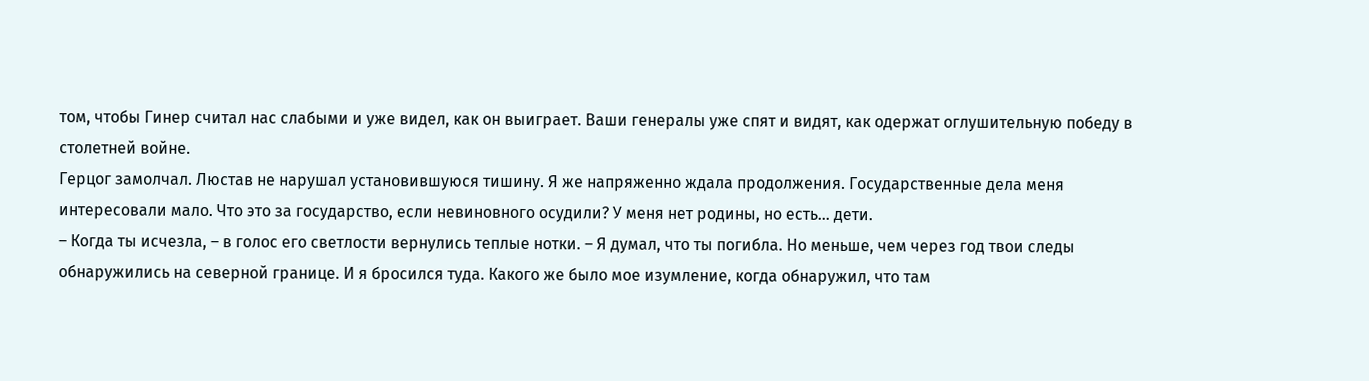том, чтобы Гинер считал нас слабыми и уже видел, как он выиграет. Ваши генералы уже спят и видят, как одержат оглушительную победу в столетней войне.
Герцог замолчал. Люстав не нарушал установившуюся тишину. Я же напряженно ждала продолжения. Государственные дела меня интересовали мало. Что это за государство, если невиновного осудили? У меня нет родины, но есть… дети.
– Когда ты исчезла, – в голос его светлости вернулись теплые нотки. – Я думал, что ты погибла. Но меньше, чем через год твои следы обнаружились на северной границе. И я бросился туда. Какого же было мое изумление, когда обнаружил, что там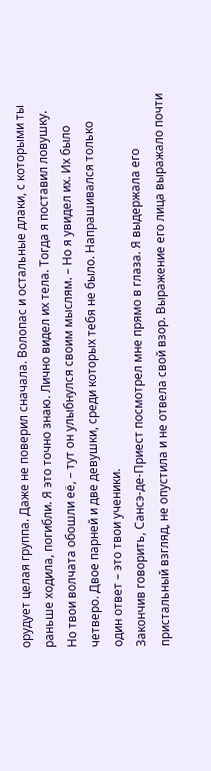орудует целая группа. Даже не поверил сначала. Волопас и остальные длаки, с которыми ты раньше ходила, погибли. Я это точно знаю. Лично видел их тела. Тогда я поставил ловушку. Но твои волчата обошли её, – тут он улыбнулся своим мыслям. – Но я увидел их. Их было четверо. Двое парней и две девушки, среди которых тебя не было. Напрашивался только один ответ – это твои ученики.
Закончив говорить, Сансэ-де-Приест посмотрел мне прямо в глаза. Я выдержала его пристальный взгляд, не опустила и не отвела свой взор. Выражение его лица выражало почти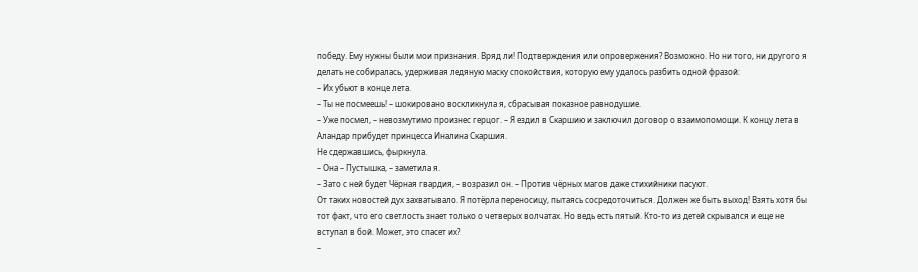победу. Ему нужны были мои признания. Вряд ли! Подтверждения или опровержения? Возможно. Но ни того, ни другого я делать не собиралась, удерживая ледяную маску спокойствия, которую ему удалось разбить одной фразой:
– Их убьют в конце лета.
– Ты не посмеешь! – шокировано воскликнула я, сбрасывая показное равнодушие.
– Уже посмел, – невозмутимо произнес герцог. – Я ездил в Скаршию и заключил договор о взаимопомощи. К концу лета в Аландар прибудет принцесса Иналина Скаршия.
Не сдержавшись, фыркнула.
– Она – Пустышка, – заметила я.
– Зато с ней будет Чёрная гвардия, – возразил он. – Против чёрных магов даже стихийники пасуют.
От таких новостей дух захватывало. Я потёрла переносицу, пытаясь сосредоточиться. Должен же быть выход! Взять хотя бы тот факт, что его светлость знает только о четверых волчатах. Но ведь есть пятый. Кто-то из детей скрывался и еще не вступал в бой. Может, это спасет их?
–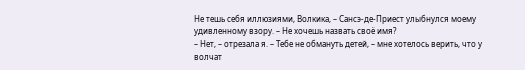Не тешь себя иллюзиями, Волкика, – Сансэ-де-Приест улыбнулся моему удивленному взору. – Не хочешь назвать своё имя?
– Нет, – отрезала я. – Тебе не обмануть детей, – мне хотелось верить, что у волчат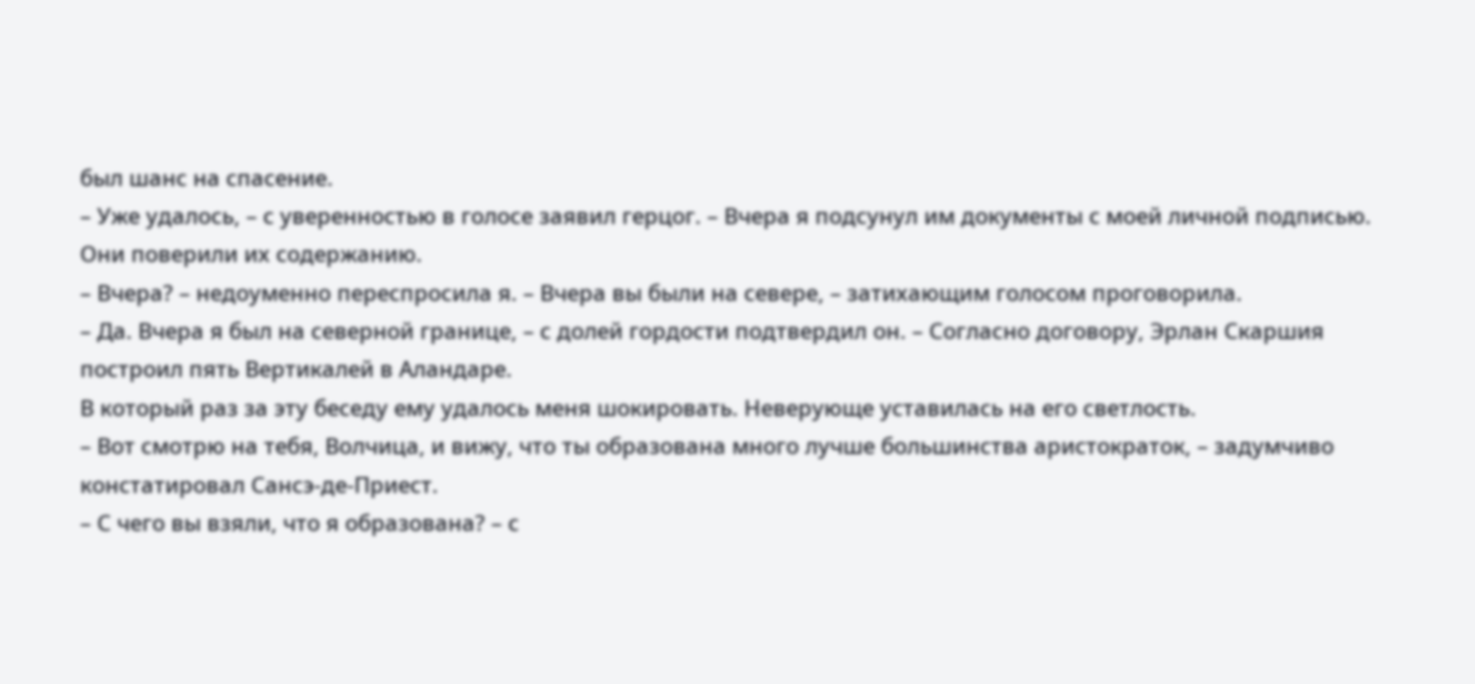был шанс на спасение.
– Уже удалось, – с уверенностью в голосе заявил герцог. – Вчера я подсунул им документы с моей личной подписью. Они поверили их содержанию.
– Вчера? – недоуменно переспросила я. – Вчера вы были на севере, – затихающим голосом проговорила.
– Да. Вчера я был на северной границе, – с долей гордости подтвердил он. – Согласно договору, Эрлан Скаршия построил пять Вертикалей в Аландаре.
В который раз за эту беседу ему удалось меня шокировать. Неверующе уставилась на его светлость.
– Вот смотрю на тебя, Волчица, и вижу, что ты образована много лучше большинства аристократок, – задумчиво констатировал Сансэ-де-Приест.
– С чего вы взяли, что я образована? – с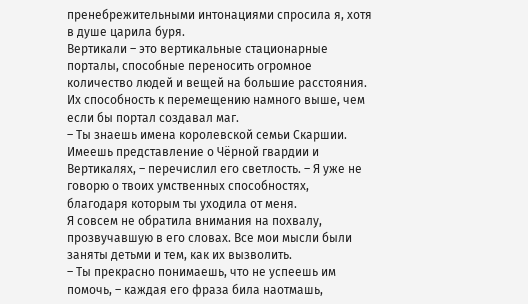пренебрежительными интонациями спросила я, хотя в душе царила буря.
Вертикали – это вертикальные стационарные порталы, способные переносить огромное количество людей и вещей на большие расстояния. Их способность к перемещению намного выше, чем если бы портал создавал маг.
– Ты знаешь имена королевской семьи Скаршии. Имеешь представление о Чёрной гвардии и Вертикалях, – перечислил его светлость. – Я уже не говорю о твоих умственных способностях, благодаря которым ты уходила от меня.
Я совсем не обратила внимания на похвалу, прозвучавшую в его словах. Все мои мысли были заняты детьми и тем, как их вызволить.
– Ты прекрасно понимаешь, что не успеешь им помочь, – каждая его фраза била наотмашь,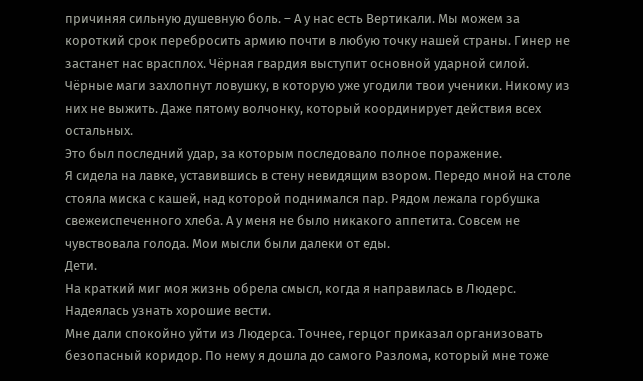причиняя сильную душевную боль. – А у нас есть Вертикали. Мы можем за короткий срок перебросить армию почти в любую точку нашей страны. Гинер не застанет нас врасплох. Чёрная гвардия выступит основной ударной силой. Чёрные маги захлопнут ловушку, в которую уже угодили твои ученики. Никому из них не выжить. Даже пятому волчонку, который координирует действия всех остальных.
Это был последний удар, за которым последовало полное поражение.
Я сидела на лавке, уставившись в стену невидящим взором. Передо мной на столе стояла миска с кашей, над которой поднимался пар. Рядом лежала горбушка свежеиспеченного хлеба. А у меня не было никакого аппетита. Совсем не чувствовала голода. Мои мысли были далеки от еды.
Дети.
На краткий миг моя жизнь обрела смысл, когда я направилась в Людерс. Надеялась узнать хорошие вести.
Мне дали спокойно уйти из Людерса. Точнее, герцог приказал организовать безопасный коридор. По нему я дошла до самого Разлома, который мне тоже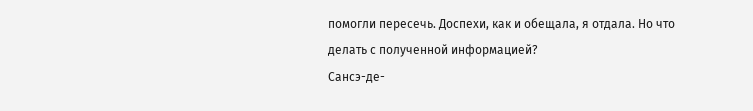помогли пересечь. Доспехи, как и обещала, я отдала. Но что делать с полученной информацией?
Сансэ-де-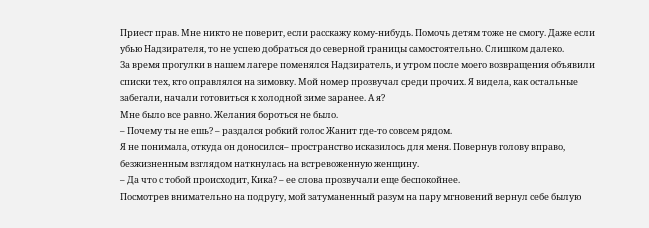Приест прав. Мне никто не поверит, если расскажу кому-нибудь. Помочь детям тоже не смогу. Даже если убью Надзирателя, то не успею добраться до северной границы самостоятельно. Слишком далеко.
За время прогулки в нашем лагере поменялся Надзиратель, и утром после моего возвращения объявили списки тех, кто оправлялся на зимовку. Мой номер прозвучал среди прочих. Я видела, как остальные забегали, начали готовиться к холодной зиме заранее. А я?
Мне было все равно. Желания бороться не было.
– Почему ты не ешь? – раздался робкий голос Жанит где-то совсем рядом.
Я не понимала, откуда он доносился– пространство исказилось для меня. Повернув голову вправо, безжизненным взглядом наткнулась на встревоженную женщину.
– Да что с тобой происходит, Кика? – ее слова прозвучали еще беспокойнее.
Посмотрев внимательно на подругу, мой затуманенный разум на пару мгновений вернул себе былую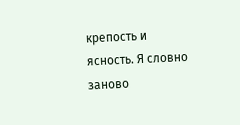крепость и ясность. Я словно заново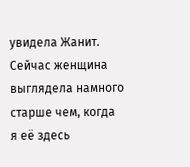увидела Жанит. Сейчас женщина выглядела намного старше чем, когда я её здесь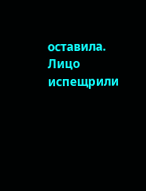оставила. Лицо испещрили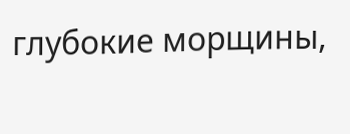глубокие морщины,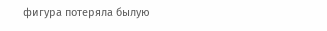фигура потеряла былую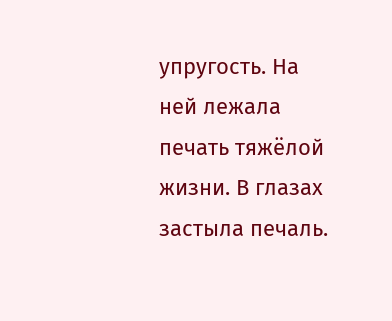упругость. На ней лежала печать тяжёлой жизни. В глазах застыла печаль.